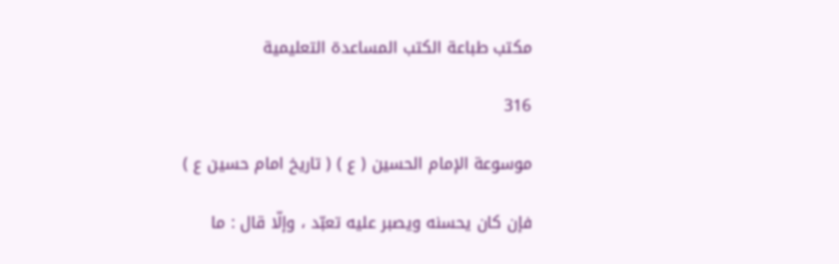مكتب طباعة الكتب المساعدة التعليمية

316

موسوعة الإمام الحسين ( ع ) ( تاريخ امام حسين ع )

فإن كان يحسنه ويصبر عليه تعبّد ، وإلّا قال : ما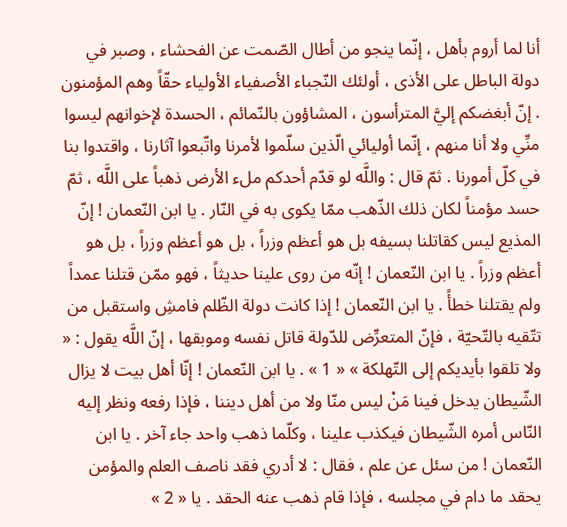أنا لما أروم بأهل ، إنّما ينجو من أطال الصّمت عن الفحشاء ، وصبر في دولة الباطل على الأذى ، أولئك النّجباء الأصفياء الأولياء حقّاً وهم المؤمنون . إنّ أبغضكم إليَّ المترأسون ، المشاؤون بالنّمائم ، الحسدة لإخوانهم ليسوا منِّي ولا أنا منهم ، إنّما أوليائي الّذين سلّموا لأمرنا واتّبعوا آثارنا ، واقتدوا بنا في كلّ أمورنا . ثمّ قال : واللَّه لو قدّم أحدكم ملء الأرض ذهباً على اللَّه ، ثمّ حسد مؤمناً لكان ذلك الذّهب ممّا يكوى به في النّار . يا ابن النّعمان ! إنّ المذيع ليس كقاتلنا بسيفه بل هو أعظم وزراً ، بل هو أعظم وزراً ، بل هو أعظم وزراً . يا ابن النّعمان ! إنّه من روى علينا حديثاً ، فهو ممّن قتلنا عمداً ولم يقتلنا خطأً . يا ابن النّعمان ! إذا كانت دولة الظّلم فامشِ واستقبل من تتّقيه بالتّحيّة ، فإنّ المتعرِّض للدّولة قاتل نفسه وموبقها ، إنّ اللَّه يقول : « ولا تلقوا بأيديكم إلى التّهلكة » « 1 » . يا ابن النّعمان ! إنّا أهل بيت لا يزال الشّيطان يدخل فينا مَنْ ليس منّا ولا من أهل ديننا ، فإذا رفعه ونظر إليه النّاس أمره الشّيطان فيكذب علينا ، وكلّما ذهب واحد جاء آخر . يا ابن النّعمان ! من سئل عن علم ، فقال : لا أدري فقد ناصف العلم والمؤمن يحقد ما دام في مجلسه ، فإذا قام ذهب عنه الحقد . يا « 2 »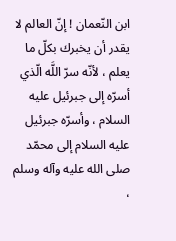ابن النّعمان ! إنّ العالم لا يقدر أن يخبرك بكلّ ما يعلم ، لأنّه سرّ اللَّه الّذي أسرّه إلى جبرئيل عليه السلام ، وأسرّه جبرئيل عليه السلام إلى محمّد صلى الله عليه وآله وسلم ،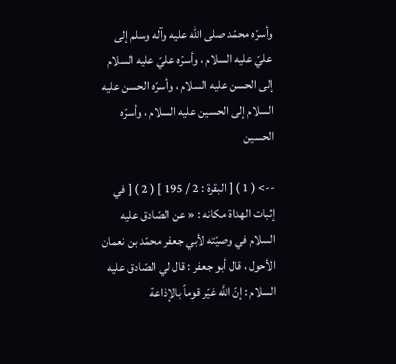وأسرّه محمّد صلى الله عليه وآله وسلم إلى عليّ عليه السلام ، وأسرّه عليّ عليه السلام إلى الحسن عليه السلام ، وأسرّه الحسن عليه السلام إلى الحسين عليه السلام ، وأسرّه الحسين

--> ( 1 ) [ البقرة : 2 / 195 ] ( 2 ) [ في إثبات الهداة مكانه : « عن الصّادق عليه السلام في وصيّته لأبي جعفر محمّد بن نعمان الأحول ، قال أبو جعفر : قال لي الصّادق عليه السلام : إنّ اللَّه غيّر قوماً بالإذاعة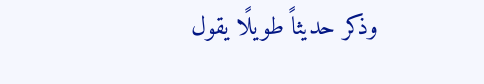وذكر حديثاً طويلًا يقول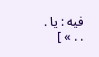فيه : يا . . . » ]